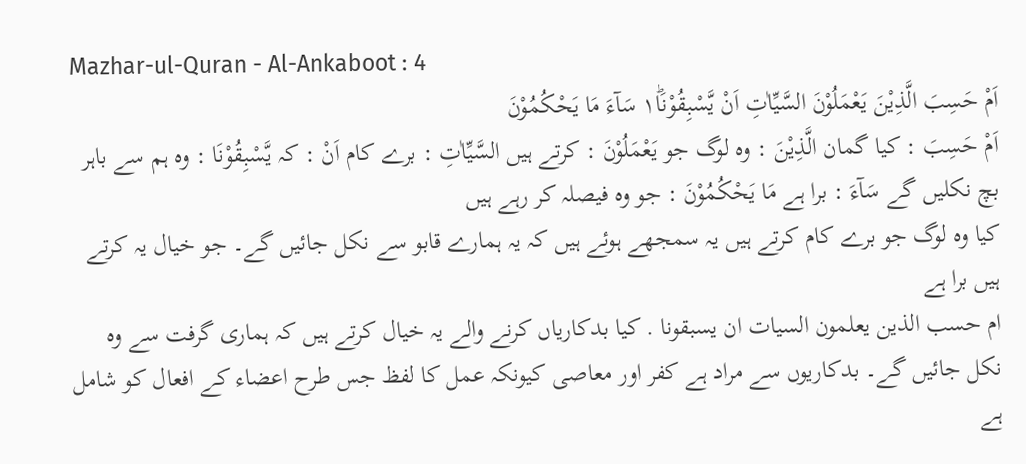Mazhar-ul-Quran - Al-Ankaboot : 4
اَمْ حَسِبَ الَّذِیْنَ یَعْمَلُوْنَ السَّیِّاٰتِ اَنْ یَّسْبِقُوْنَا١ؕ سَآءَ مَا یَحْكُمُوْنَ
اَمْ حَسِبَ : کیا گمان الَّذِيْنَ : وہ لوگ جو يَعْمَلُوْنَ : کرتے ہیں السَّيِّاٰتِ : برے کام اَنْ : کہ يَّسْبِقُوْنَا : وہ ہم سے باہر بچ نکلیں گے سَآءَ : برا ہے مَا يَحْكُمُوْنَ : جو وہ فیصلہ کر رہے ہیں
کیا وہ لوگ جو برے کام کرتے ہیں یہ سمجھے ہوئے ہیں کہ یہ ہمارے قابو سے نکل جائیں گے۔ جو خیال یہ کرتے ہیں برا ہے
ام حسب الذین یعلمون السیات ان یسبقونا . کیا بدکاریاں کرنے والے یہ خیال کرتے ہیں کہ ہماری گرفت سے وہ نکل جائیں گے۔ بدکاریوں سے مراد ہے کفر اور معاصی کیونکہ عمل کا لفظ جس طرح اعضاء کے افعال کو شامل ہے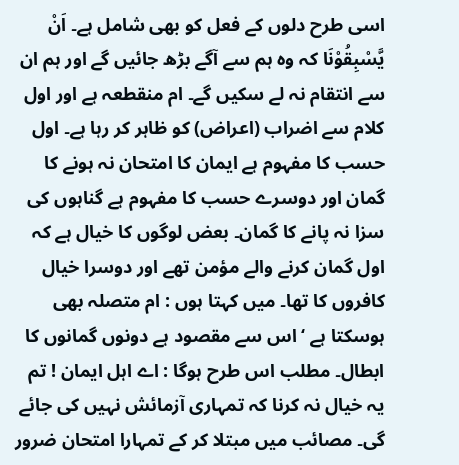اسی طرح دلوں کے فعل کو بھی شامل ہے۔ اَنْ یَّسْبِقُوْنَا کہ وہ ہم سے آگے بڑھ جائیں گے اور ہم ان سے انتقام نہ لے سکیں گے۔ ام منقطعہ ہے اور اول کلام سے اضراب (اعراض) کو ظاہر کر رہا ہے۔ اول حسب کا مفہوم ہے ایمان کا امتحان نہ ہونے کا گمان اور دوسرے حسب کا مفہوم ہے گناہوں کی سزا نہ پانے کا گمان۔ بعض لوگوں کا خیال ہے کہ اول گمان کرنے والے مؤمن تھے اور دوسرا خیال کافروں کا تھا۔ میں کہتا ہوں : ام متصلہ بھی ہوسکتا ہے ‘ اس سے مقصود ہے دونوں گمانوں کا ابطال۔ مطلب اس طرح ہوگا : اے اہل ایمان ! تم یہ خیال نہ کرنا کہ تمہاری آزمائش نہیں کی جائے گی۔ مصائب میں مبتلا کر کے تمہارا امتحان ضرور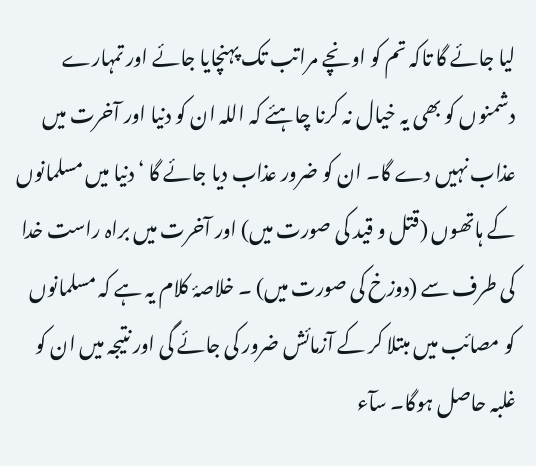لیا جائے گا تاکہ تم کو اونچے مراتب تک پہنچایا جائے اور تمہارے دشمنوں کو بھی یہ خیال نہ کرنا چاہئے کہ اللہ ان کو دنیا اور آخرت میں عذاب نہیں دے گا۔ ان کو ضرور عذاب دیا جائے گا ‘ دنیا میں مسلمانوں کے ہاتھوں (قتل و قید کی صورت میں) اور آخرت میں براہ راست خدا کی طرف سے (دوزخ کی صورت میں) ۔ خلاصۂ کلام یہ ہے کہ مسلمانوں کو مصائب میں مبتلا کر کے آزمائش ضرور کی جائے گی اور نتیجہ میں ان کو غلبہ حاصل ہوگا۔ سآء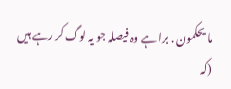ما یحکمون . برا ہے وہ فیصلہ جو یہ لوگ کر رہے ہیں (کہ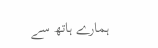ہمارے ہاتھ سے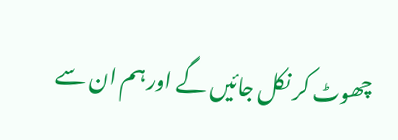چھوٹ کر نکل جائیں گے اور ہم ان سے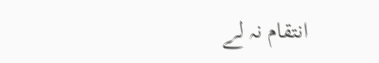انتقام نہ لے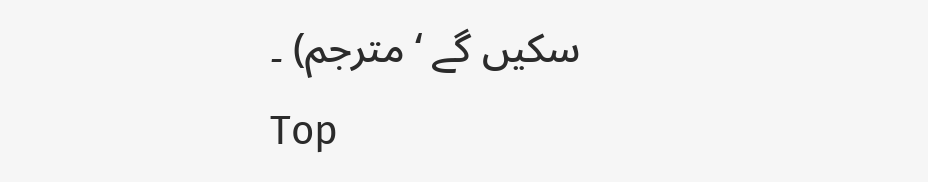سکیں گے ‘ مترجم) ۔
Top